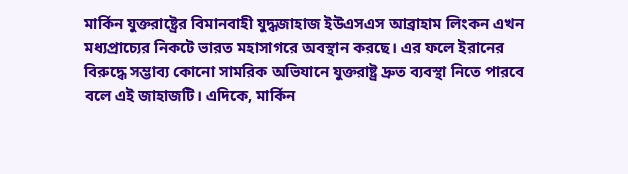মার্কিন যুক্তরাষ্ট্রের বিমানবাহী যুদ্ধজাহাজ ইউএসএস আব্রাহাম লিংকন এখন মধ্যপ্রাচ্যের নিকটে ভারত মহাসাগরে অবস্থান করছে। এর ফলে ইরানের বিরুদ্ধে সম্ভাব্য কোনো সামরিক অভিযানে যুক্তরাষ্ট্র দ্রুত ব্যবস্থা নিতে পারবে বলে এই জাহাজটি। এদিকে, মার্কিন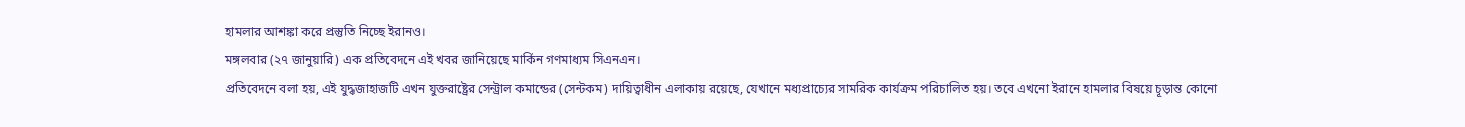হামলার আশঙ্কা করে প্রস্তুতি নিচ্ছে ইরানও।
মঙ্গলবার (২৭ জানুয়ারি) এক প্রতিবেদনে এই খবর জানিয়েছে মার্কিন গণমাধ্যম সিএনএন।
প্রতিবেদনে বলা হয়, এই যুদ্ধজাহাজটি এখন যুক্তরাষ্ট্রের সেন্ট্রাল কমান্ডের (সেন্টকম) দায়িত্বাধীন এলাকায় রয়েছে, যেখানে মধ্যপ্রাচ্যের সামরিক কার্যক্রম পরিচালিত হয়। তবে এখনো ইরানে হামলার বিষয়ে চূড়ান্ত কোনো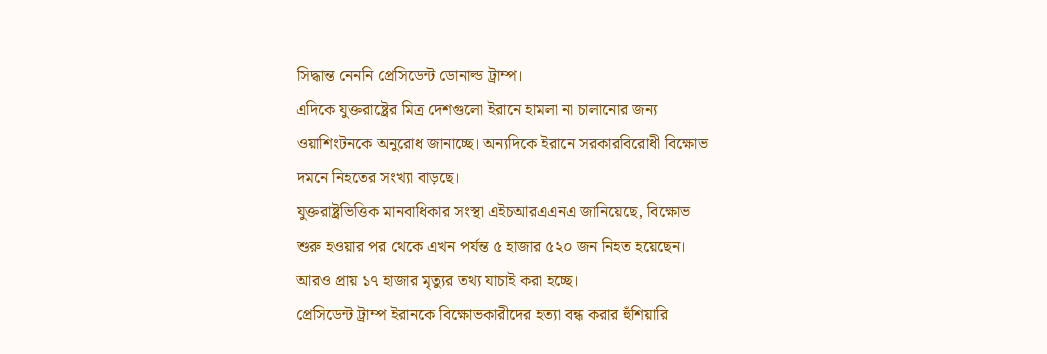সিদ্ধান্ত নেননি প্রেসিডেন্ট ডোনাল্ড ট্রাম্প।
এদিকে যুক্তরাষ্ট্রের মিত্র দেশগুলো ইরানে হামলা না চালানোর জন্য ওয়াশিংটনকে অনুরোধ জানাচ্ছে। অন্যদিকে ইরানে সরকারবিরোধী বিক্ষোভ দমনে নিহতের সংখ্যা বাড়ছে।
যুক্তরাষ্ট্রভিত্তিক মানবাধিকার সংস্থা এইচআরএএনএ জানিয়েছে, বিক্ষোভ শুরু হওয়ার পর থেকে এখন পর্যন্ত ৫ হাজার ৫২০ জন নিহত হয়েছেন। আরও প্রায় ১৭ হাজার মৃত্যুর তথ্য যাচাই করা হচ্ছে।
প্রেসিডেন্ট ট্রাম্প ইরানকে বিক্ষোভকারীদের হত্যা বন্ধ করার হুঁশিয়ারি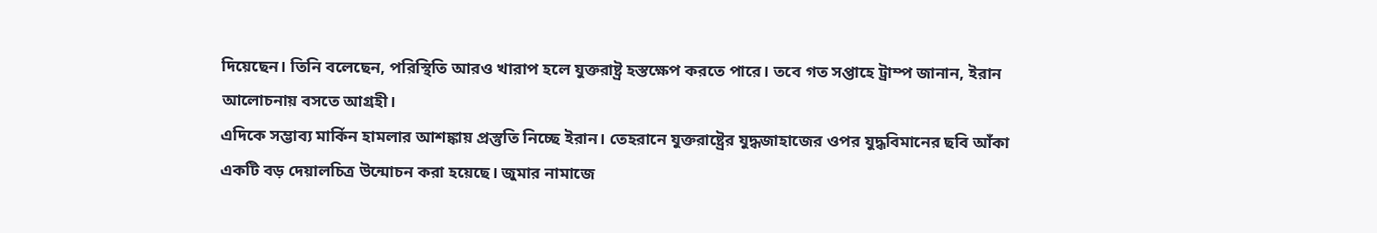দিয়েছেন। তিনি বলেছেন, পরিস্থিতি আরও খারাপ হলে যুক্তরাষ্ট্র হস্তক্ষেপ করতে পারে। তবে গত সপ্তাহে ট্রাম্প জানান, ইরান আলোচনায় বসতে আগ্রহী।
এদিকে সম্ভাব্য মার্কিন হামলার আশঙ্কায় প্রস্তুতি নিচ্ছে ইরান। তেহরানে যুক্তরাষ্ট্রের যুদ্ধজাহাজের ওপর যুদ্ধবিমানের ছবি আঁকা একটি বড় দেয়ালচিত্র উন্মোচন করা হয়েছে। জুমার নামাজে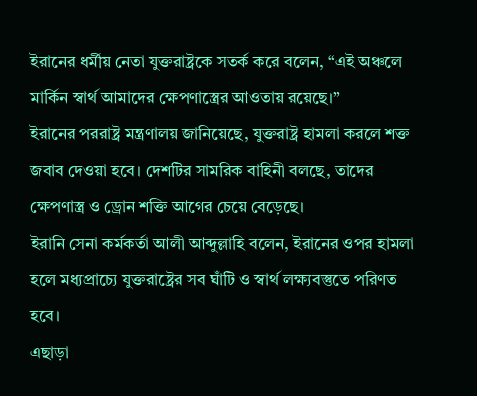ইরানের ধর্মীয় নেতা যুক্তরাষ্ট্রকে সতর্ক করে বলেন, “এই অঞ্চলে মার্কিন স্বার্থ আমাদের ক্ষেপণাস্ত্রের আওতায় রয়েছে।”
ইরানের পররাষ্ট্র মন্ত্রণালয় জানিয়েছে, যুক্তরাষ্ট্র হামলা করলে শক্ত জবাব দেওয়া হবে। দেশটির সামরিক বাহিনী বলছে, তাদের ক্ষেপণাস্ত্র ও ড্রোন শক্তি আগের চেয়ে বেড়েছে।
ইরানি সেনা কর্মকর্তা আলী আব্দুল্লাহি বলেন, ইরানের ওপর হামলা হলে মধ্যপ্রাচ্যে যুক্তরাষ্ট্রের সব ঘাঁটি ও স্বার্থ লক্ষ্যবস্তুতে পরিণত হবে।
এছাড়া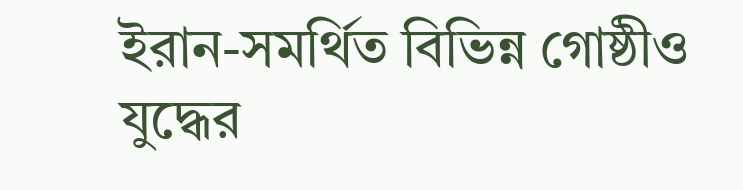ইরান-সমর্থিত বিভিন্ন গোষ্ঠীও যুদ্ধের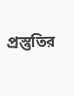প্রস্তুতির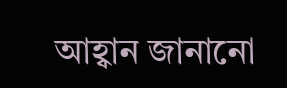আহ্বান জানানো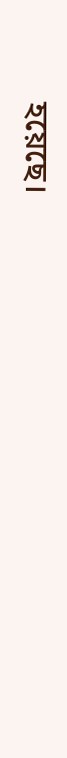হয়েছে।